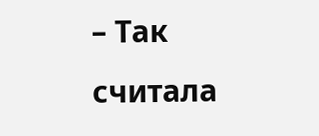– Так считала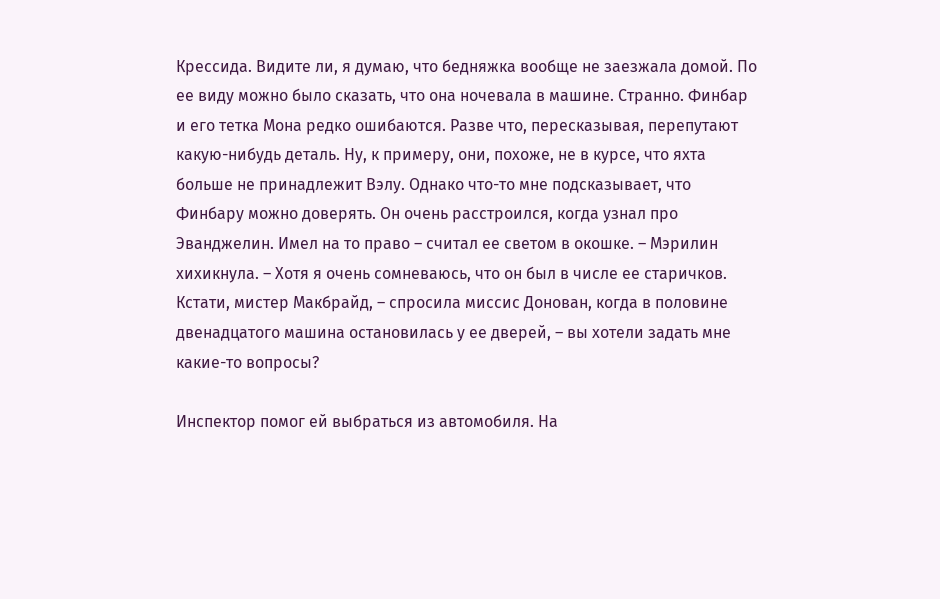Крессида. Видите ли, я думаю, что бедняжка вообще не заезжала домой. По ее виду можно было сказать, что она ночевала в машине. Странно. Финбар и его тетка Мона редко ошибаются. Разве что, пересказывая, перепутают какую-нибудь деталь. Ну, к примеру, они, похоже, не в курсе, что яхта больше не принадлежит Вэлу. Однако что-то мне подсказывает, что Финбару можно доверять. Он очень расстроился, когда узнал про Эванджелин. Имел на то право – считал ее светом в окошке. – Мэрилин хихикнула. – Хотя я очень сомневаюсь, что он был в числе ее старичков. Кстати, мистер Макбрайд, – спросила миссис Донован, когда в половине двенадцатого машина остановилась у ее дверей, – вы хотели задать мне какие-то вопросы?

Инспектор помог ей выбраться из автомобиля. На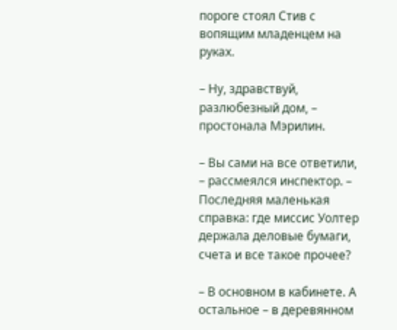пороге стоял Стив с вопящим младенцем на руках.

– Ну, здравствуй, разлюбезный дом, – простонала Мэрилин.

– Вы сами на все ответили, – рассмеялся инспектор. – Последняя маленькая справка: где миссис Уолтер держала деловые бумаги, счета и все такое прочее?

– В основном в кабинете. А остальное – в деревянном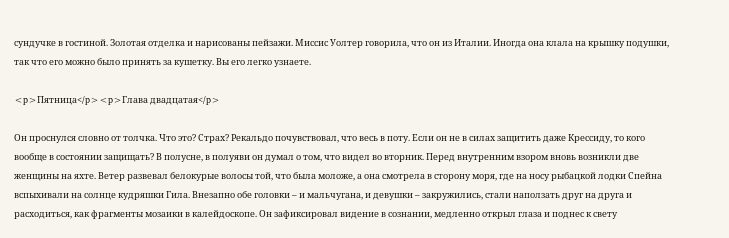сундучке в гостиной. Золотая отделка и нарисованы пейзажи. Миссис Уолтер говорила, что он из Италии. Иногда она клала на крышку подушки, так что его можно было принять за кушетку. Вы его легко узнаете.

<p>Пятница</p><p>Глава двадцатая</p>

Он проснулся словно от толчка. Что это? Страх? Рекальдо почувствовал, что весь в поту. Если он не в силах защитить даже Крессиду, то кого вообще в состоянии защищать? В полусне, в полуяви он думал о том, что видел во вторник. Перед внутренним взором вновь возникли две женщины на яхте. Ветер развевал белокурые волосы той, что была моложе, а она смотрела в сторону моря, где на носу рыбацкой лодки Спейна вспыхивали на солнце кудряшки Гила. Внезапно обе головки – и мальчугана, и девушки – закружились, стали наползать друг на друга и расходиться, как фрагменты мозаики в калейдоскопе. Он зафиксировал видение в сознании, медленно открыл глаза и поднес к свету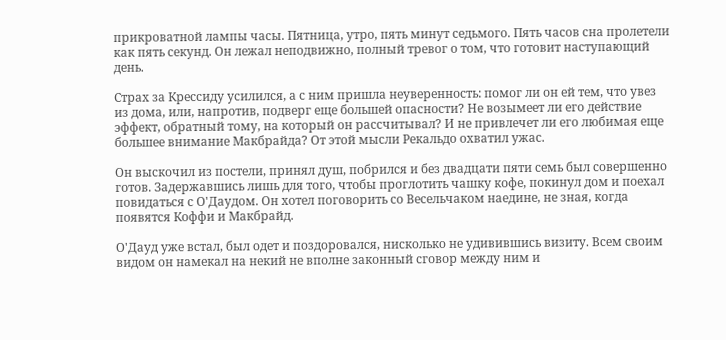прикроватной лампы часы. Пятница, утро, пять минут седьмого. Пять часов сна пролетели как пять секунд. Он лежал неподвижно, полный тревог о том, что готовит наступающий день.

Страх за Крессиду усилился, а с ним пришла неуверенность: помог ли он ей тем, что увез из дома, или, напротив, подверг еще большей опасности? Не возымеет ли его действие эффект, обратный тому, на который он рассчитывал? И не привлечет ли его любимая еще большее внимание Макбрайда? От этой мысли Рекальдо охватил ужас.

Он выскочил из постели, принял душ, побрился и без двадцати пяти семь был совершенно готов. Задержавшись лишь для того, чтобы проглотить чашку кофе, покинул дом и поехал повидаться с О'Даудом. Он хотел поговорить со Весельчаком наедине, не зная, когда появятся Коффи и Макбрайд.

О'Дауд уже встал, был одет и поздоровался, нисколько не удивившись визиту. Всем своим видом он намекал на некий не вполне законный сговор между ним и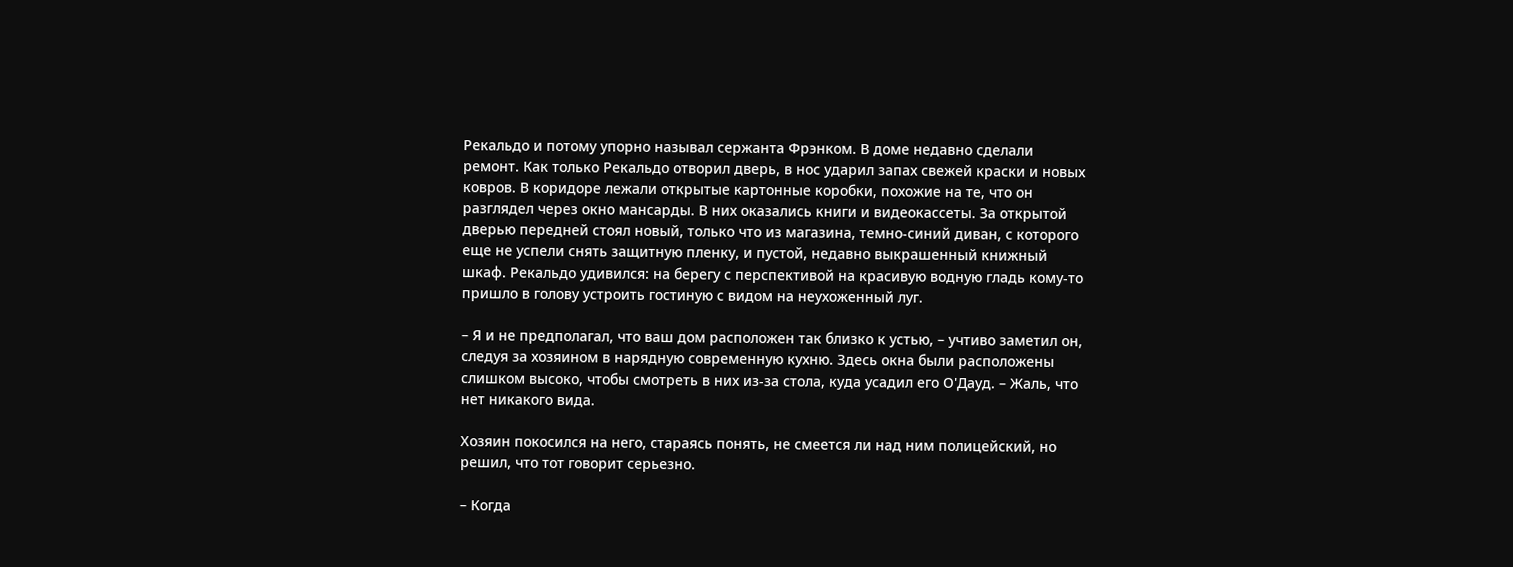Рекальдо и потому упорно называл сержанта Фрэнком. В доме недавно сделали ремонт. Как только Рекальдо отворил дверь, в нос ударил запах свежей краски и новых ковров. В коридоре лежали открытые картонные коробки, похожие на те, что он разглядел через окно мансарды. В них оказались книги и видеокассеты. За открытой дверью передней стоял новый, только что из магазина, темно-синий диван, с которого еще не успели снять защитную пленку, и пустой, недавно выкрашенный книжный шкаф. Рекальдо удивился: на берегу с перспективой на красивую водную гладь кому-то пришло в голову устроить гостиную с видом на неухоженный луг.

– Я и не предполагал, что ваш дом расположен так близко к устью, – учтиво заметил он, следуя за хозяином в нарядную современную кухню. Здесь окна были расположены слишком высоко, чтобы смотреть в них из-за стола, куда усадил его О'Дауд. – Жаль, что нет никакого вида.

Хозяин покосился на него, стараясь понять, не смеется ли над ним полицейский, но решил, что тот говорит серьезно.

– Когда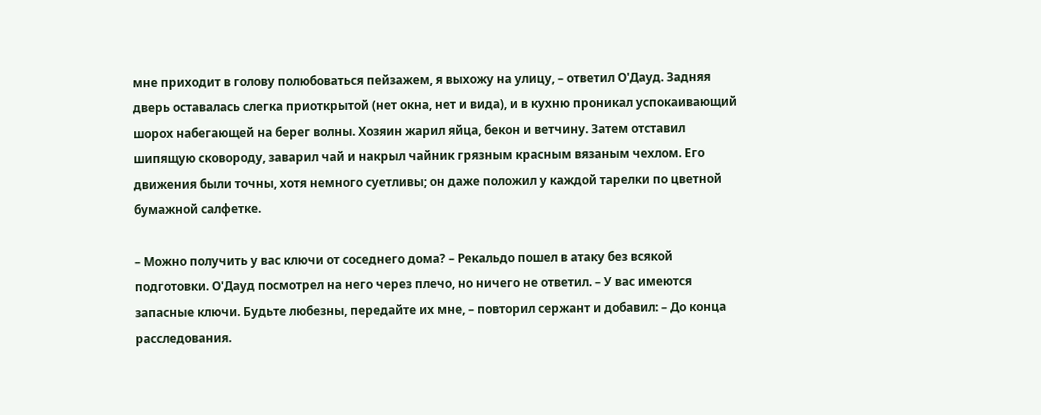мне приходит в голову полюбоваться пейзажем, я выхожу на улицу, – ответил О'Дауд. Задняя дверь оставалась слегка приоткрытой (нет окна, нет и вида), и в кухню проникал успокаивающий шорох набегающей на берег волны. Хозяин жарил яйца, бекон и ветчину. Затем отставил шипящую сковороду, заварил чай и накрыл чайник грязным красным вязаным чехлом. Его движения были точны, хотя немного суетливы; он даже положил у каждой тарелки по цветной бумажной салфетке.

– Можно получить у вас ключи от соседнего дома? – Рекальдо пошел в атаку без всякой подготовки. О'Дауд посмотрел на него через плечо, но ничего не ответил. – У вас имеются запасные ключи. Будьте любезны, передайте их мне, – повторил сержант и добавил: – До конца расследования.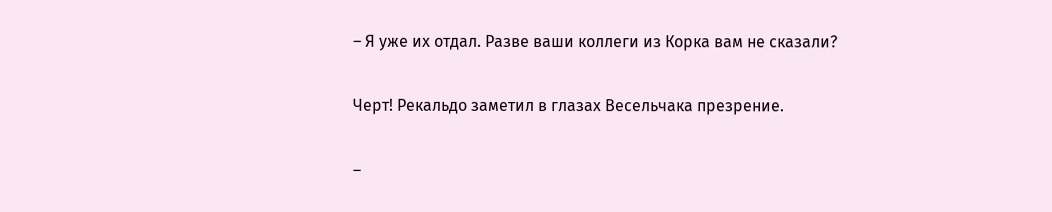– Я уже их отдал. Разве ваши коллеги из Корка вам не сказали?

Черт! Рекальдо заметил в глазах Весельчака презрение.

–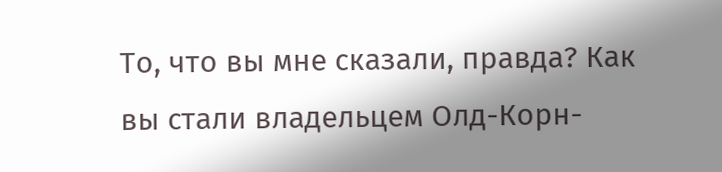То, что вы мне сказали, правда? Как вы стали владельцем Олд-Корн-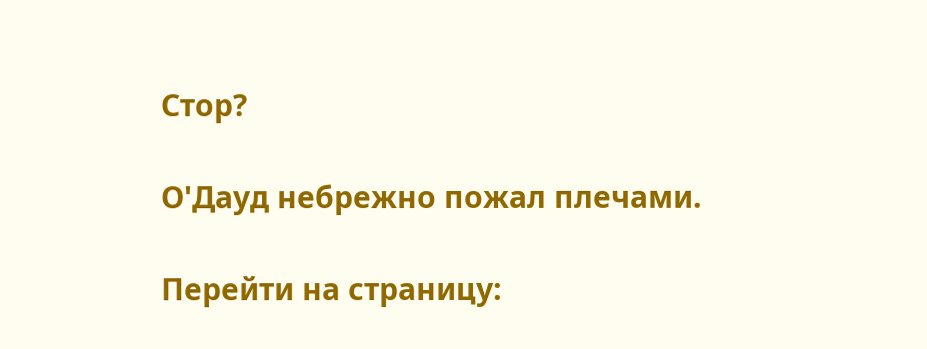Стор?

О'Дауд небрежно пожал плечами.

Перейти на страницу: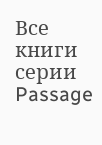Все книги серии Passage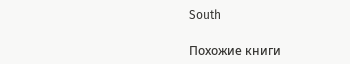South

Похожие книги